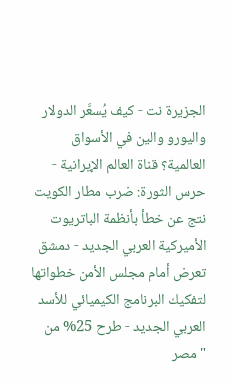الجزيرة نت - كيف يُسعَّر الدولار واليورو والين في الأسواق العالمية؟ قناة العالم الإيرانية - حرس الثورة: ضرب مطار الكويت نتج عن خطأ بأنظمة الباتريوت الأميركية العربي الجديد - دمشق تعرض أمام مجلس الأمن خطواتها لتفكيك البرنامج الكيميائي للأسد العربي الجديد - طرح 25% من "مصر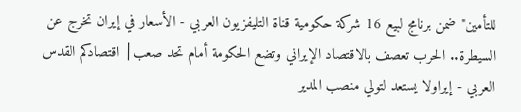للتأمين" ضمن برنامج لبيع 16 شركة حكومية قناة التليفزيون العربي - الأسعار في إيران تخرج عن السيطرة.. الحرب تعصف بالاقتصاد الإيراني وتضع الحكومة أمام تحد صعب│ اقتصادكم القدس العربي - إيراولا يستعد لتولي منصب المدير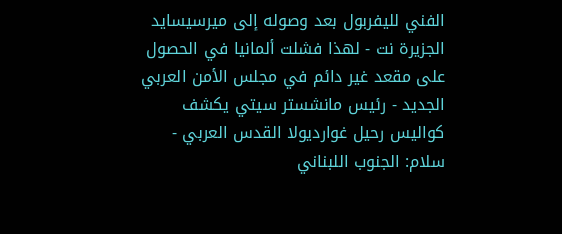الفني لليفربول بعد وصوله إلى ميرسيسايد الجزيرة نت - لهذا فشلت ألمانيا في الحصول على مقعد غير دائم في مجلس الأمن العربي الجديد - رئيس مانشستر سيتي يكشف كواليس رحيل غوارديولا القدس العربي - سلام: الجنوب اللبناني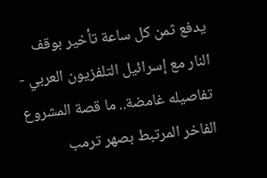يدفع ثمن كل ساعة تأخير بوقف النار مع إسرائيل التلفزيون العربي - تفاصيله غامضة.. ما قصة المشروع الفاخر المرتبط بصهر ترمب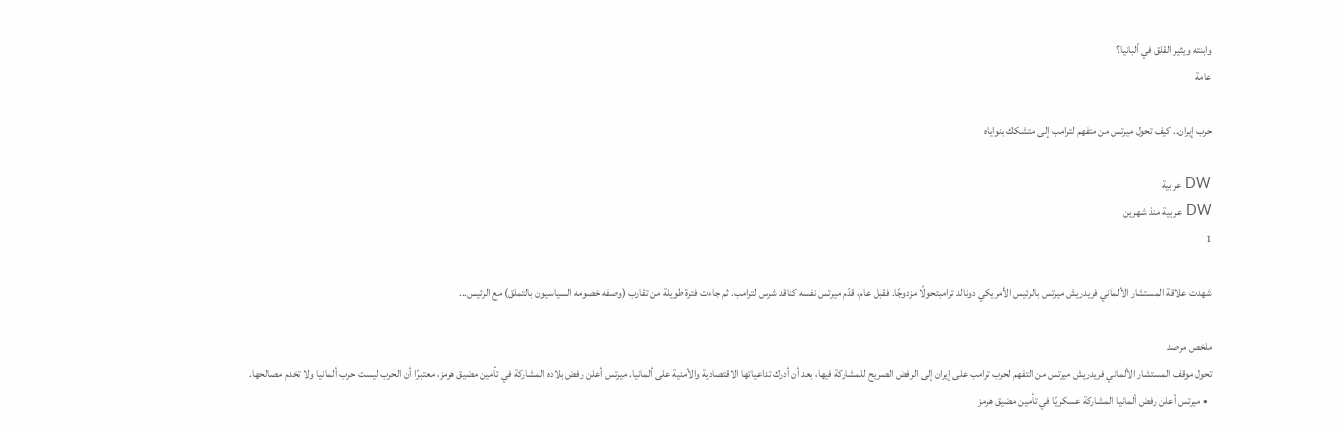وابنته ويثير القلق في ألبانيا؟
عامة

حرب إيران.. كيف تحول ميرتس من متفهم لترامب إلى متشكك بنواياه

DW عربية
DW عربية منذ شهرين
1

شهدت علاقة المستشار الألماني فريدريش ميرتس بالرئيس الأمريكي دونالد ترامبتحولًا مزدوجًا. فقبل عام، قدّم ميرتس نفسه كناقد شرس لترامب. ثم جاءت فترة طويلة من تقارب (وصفه خصومه السياسيون بالتملق) مع الرئيس...

ملخص مرصد
تحول موقف المستشار الألماني فريدريش ميرتس من التفهم لحرب ترامب على إيران إلى الرفض الصريح للمشاركة فيها، بعد أن أدرك تداعياتها الاقتصادية والأمنية على ألمانيا. ميرتس أعلن رفض بلاده المشاركة في تأمين مضيق هرمز، معتبرًا أن الحرب ليست حرب ألمانيا ولا تخدم مصالحها.
  • ميرتس أعلن رفض ألمانيا المشاركة عسكريًا في تأمين مضيق هرمز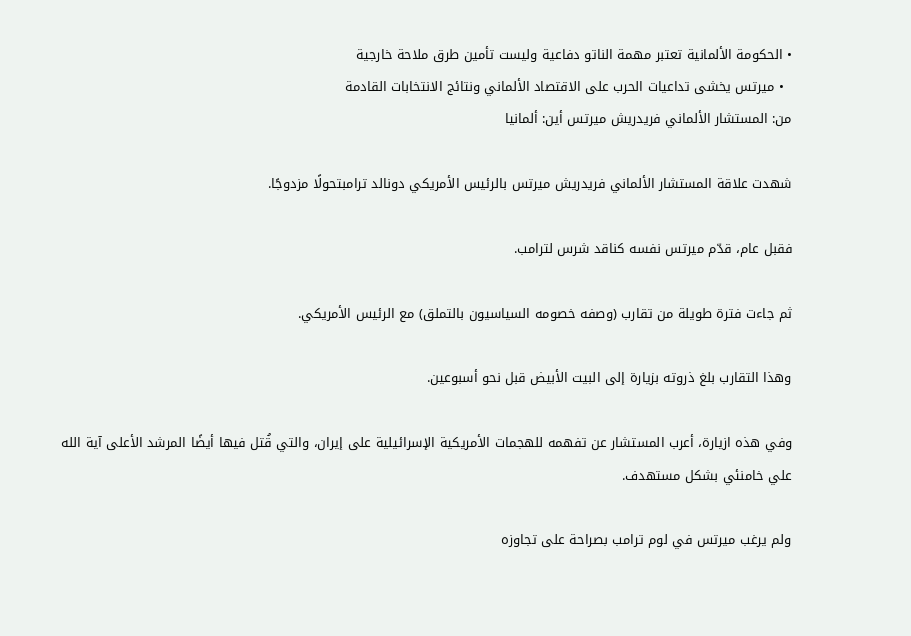• الحكومة الألمانية تعتبر مهمة الناتو دفاعية وليست تأمين طرق ملاحة خارجية
  • ميرتس يخشى تداعيات الحرب على الاقتصاد الألماني ونتائج الانتخابات القادمة
من: المستشار الألماني فريدريش ميرتس أين: ألمانيا

شهدت علاقة المستشار الألماني فريدريش ميرتس بالرئيس الأمريكي دونالد ترامبتحولًا مزدوجًا.

فقبل عام، قدّم ميرتس نفسه كناقد شرس لترامب.

ثم جاءت فترة طويلة من تقارب (وصفه خصومه السياسيون بالتملق) مع الرئيس الأمريكي.

وهذا التقارب بلغ ذروته بزيارة إلى البيت الأبيض قبل نحو أسبوعين.

وفي هذه ازيارة، أعرب المستشار عن تفهمه للهجمات الأمريكية الإسرائيلية على إيران، والتي قُتل فيها أيضًا المرشد الأعلى آية الله علي خامنئي بشكل مستهدف.

ولم يرغب ميرتس في لوم ترامب بصراحة على تجاوزه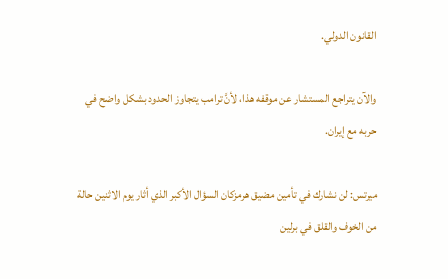القانون الدولي.

والآن يتراجع المستشار عن موقفه هذا، لأنَّ ترامب يتجاوز الحدود بشكل واضح في حربه مع إيران.

ميرتس: لن نشارك في تأمين مضيق هرمزكان السؤال الأكبر الذي أثار يوم الاثنين حالة من الخوف والقلق في برلين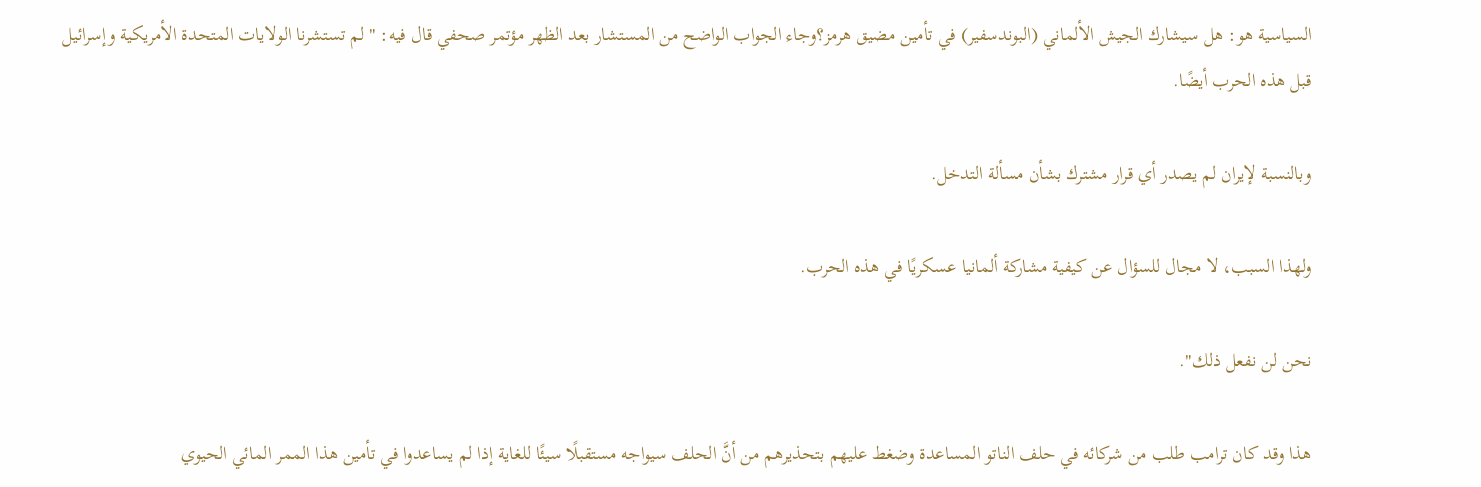السياسية هو: هل سيشارك الجيش الألماني (البوندسفير) في تأمين مضيق هرمز؟وجاء الجواب الواضح من المستشار بعد الظهر مؤتمر صحفي قال فيه: " لم تستشرنا الولايات المتحدة الأمريكية وإسرائيل قبل هذه الحرب أيضًا.

وبالنسبة لإيران لم يصدر أي قرار مشترك بشأن مسألة التدخل.

ولهذا السبب، لا مجال للسؤال عن كيفية مشاركة ألمانيا عسكريًا في هذه الحرب.

نحن لن نفعل ذلك".

هذا وقد كان ترامب طلب من شركائه في حلف الناتو المساعدة وضغط عليهم بتحذيرهم من أنَّ الحلف سيواجه مستقبلًا سيئًا للغاية إذا لم يساعدوا في تأمين هذا الممر المائي الحيوي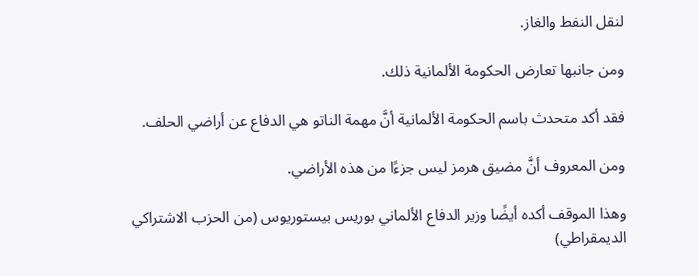لنقل النفط والغاز.

ومن جانبها تعارض الحكومة الألمانية ذلك.

فقد أكد متحدث باسم الحكومة الألمانية أنَّ مهمة الناتو هي الدفاع عن أراضي الحلف.

ومن المعروف أنَّ مضيق هرمز ليس جزءًا من هذه الأراضي.

وهذا الموقف أكده أيضًا وزير الدفاع الألماني بوريس بيستوريوس (من الحزب الاشتراكي الديمقراطي)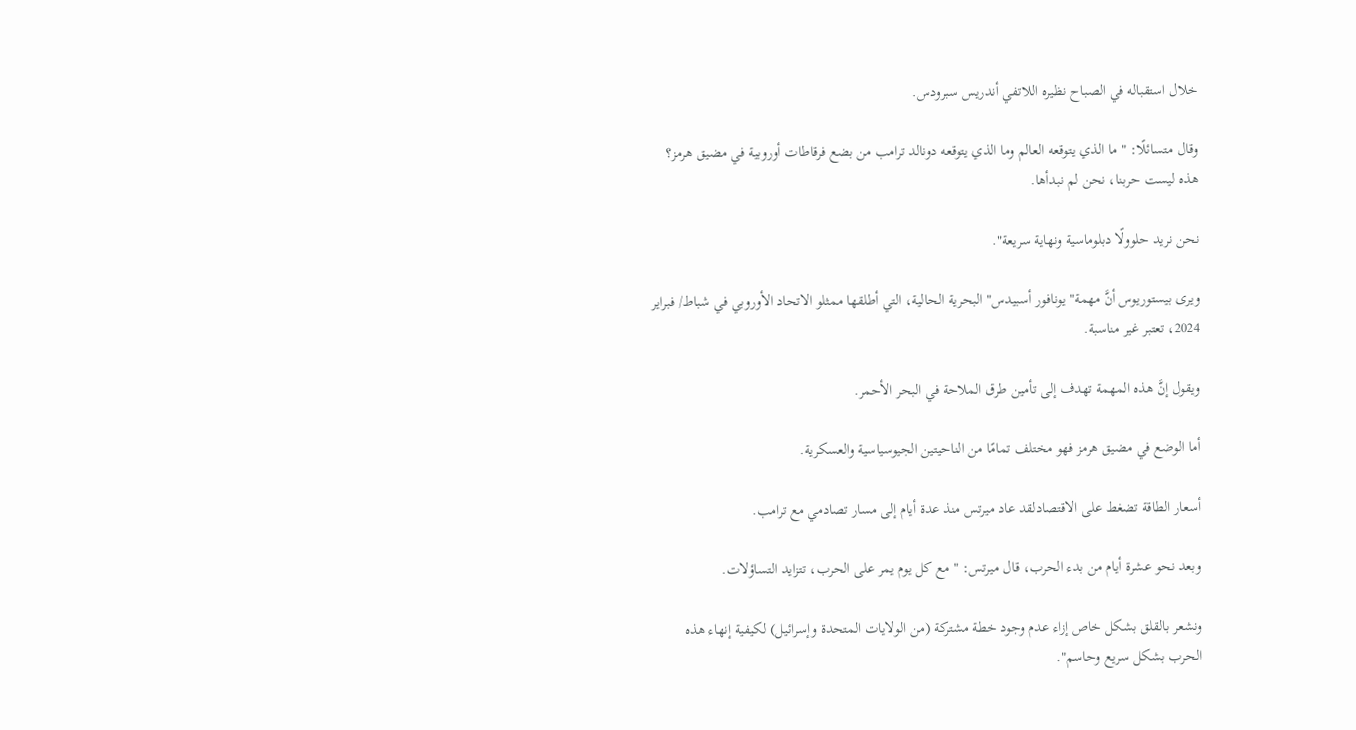خلال استقباله في الصباح نظيره اللاتفي أندريس سبرودس.

وقال متسائلًا: " ما الذي يتوقعه العالم وما الذي يتوقعه دونالد ترامب من بضع فرقاطات أوروبية في مضيق هرمز؟ هذه ليست حربنا، نحن لم نبدأها.

نحن نريد حلوولًا دبلوماسية ونهاية سريعة".

ويرى بيستوريوس أنَّ مهمة" يونافور أسبيدس" البحرية الحالية، التي أطلقها ممثلو الاتحاد الأوروبي في شباط/ فبراير 2024، تعتبر غير مناسبة.

ويقول إنَّ هذه المهمة تهدف إلى تأمين طرق الملاحة في البحر الأحمر.

أما الوضع في مضيق هرمز فهو مختلف تمامًا من الناحيتين الجيوسياسية والعسكرية.

أسعار الطاقة تضغط على الاقتصادلقد عاد ميرتس منذ عدة أيام إلى مسار تصادمي مع ترامب.

وبعد نحو عشرة أيام من بدء الحرب، قال ميرتس: " مع كل يوم يمر على الحرب، تتزايد التساؤلات.

ونشعر بالقلق بشكل خاص إزاء عدم وجود خطة مشتركة (من الولايات المتحدة وإسرائيل) لكيفية إنهاء هذه الحرب بشكل سريع وحاسم".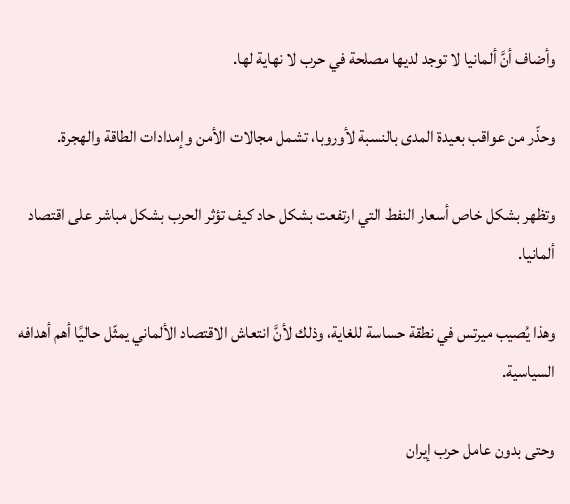وأضاف أنَّ ألمانيا لا توجد لديها مصلحة في حرب لا نهاية لها.

وحذّر من عواقب بعيدة المدى بالنسبة لأوروبا، تشمل مجالات الأمن وإمدادات الطاقة والهجرة.

وتظهر بشكل خاص أسعار النفط التي ارتفعت بشكل حاد كيف تؤثر الحرب بشكل مباشر على اقتصاد ألمانيا.

وهذا يُصيب ميرتس في نطقة حساسة للغاية، وذلك لأنَّ انتعاش الاقتصاد الألماني يمثّل حاليًا أهم أهدافه السياسية.

وحتى بدون عامل حرب إيران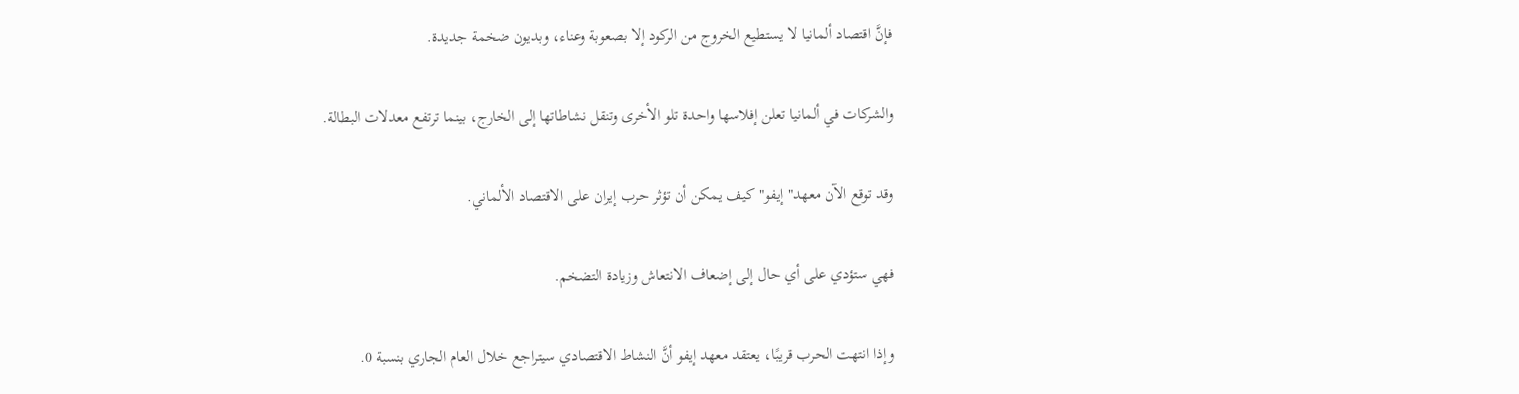فإنَّ اقتصاد ألمانيا لا يستطيع الخروج من الركود إلا بصعوبة وعناء، وبديون ضخمة جديدة.

والشركات في ألمانيا تعلن إفلاسها واحدة تلو الأخرى وتنقل نشاطاتها إلى الخارج، بينما ترتفع معدلات البطالة.

وقد توقع الآن معهد" إيفو" كيف يمكن أن تؤثر حرب إيران على الاقتصاد الألماني.

فهي ستؤدي على أي حال إلى إضعاف الانتعاش وزيادة التضخم.

وإذا انتهت الحرب قريبًا، يعتقد معهد إيفو أنَّ النشاط الاقتصادي سيتراجع خلال العام الجاري بنسبة 0.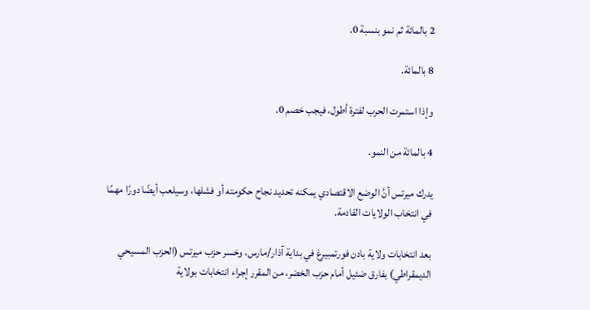2 بالمائة ثم نمو بنسبة 0.

8 بالمائة.

وإذا استمرت الحرب لفترة أطول، فيجب خصم 0.

4 بالمائة من النمو.

يدرك ميرتس أنَّ الوضع الاقتصادي يمكنه تحديد نجاح حكومته أو فشلها، وسيلعب أيضًا دورًا مهمًا في انتخاب الولايات القادمة.

بعد انتخابات ولاية بادن فورتمبيرغ في بداية آذار/مارس، وخسر حزب ميرتس (الحزب المسيحي الديمقراطي) بفارق ضئيل أمام حزب الخضر، من المقرر إجراء انتخابات بولاية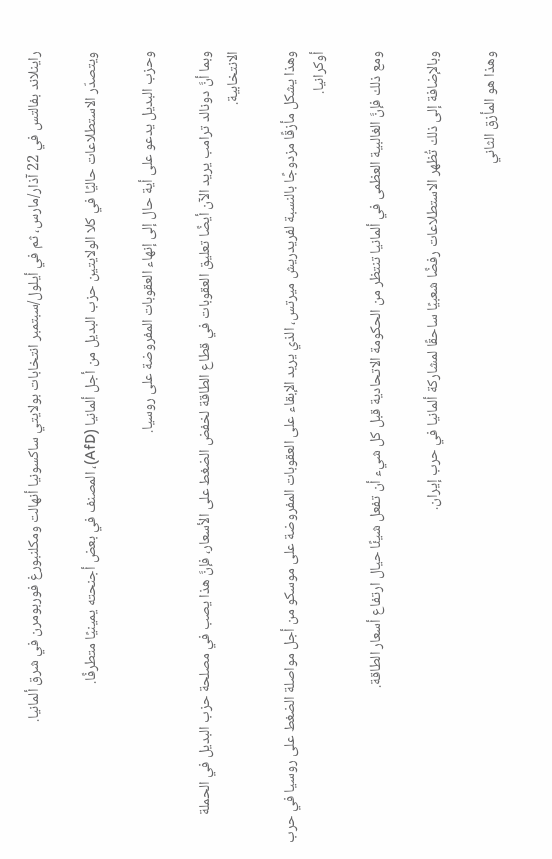راينلاند بفالتس في 22 آذار/مارس، ثم في أيلول/سبتمبر انتخابات بولايتي ساكسونيا أنهالت ومكلنبورغ فوربومرن في شرق ألمانيا.

ويتصدّر الاستطلاعات حاليًا في كلا الولايتين حزب البديل من أجل ألمانيا (AfD)، المصنف في بعض أجنحته يمينيًا متطرفًا.

وحزب البديل يدعو على أية حال إلى إنهاء العقوبات المفروضة على روسيا.

وبما أنَّ دونالد ترامب يريد الآن أيضًا تعليق العقوبات في قطاع الطاقة لخفض الضغط على الأسعار، فإنَّ هذا يصب في مصلحة حزب البديل في الحملة الانتخابية.

وهذا يشكل مأزقًا مزدوجًا بالنسبة لفريدريش ميرتس، الذي يريد الإبقاء على العقوبات المفروضة على موسكو من أجل مواصلة الضغط على روسيا في حرب أوكرانيا.

ومع ذلك فإنَّ الغالبية العظمى في ألمانيا تنتظر من الحكومة الاتحادية قبل كل شيء أن تفعل شيئًا حيال ارتفاع أسعار الطاقة.

وبالإضافة إلى ذلك تُظهر الاستطلاعات رفضًا شعبيًا ساحقًا لمشاركة ألمانيا في حرب إيران.

وهذا هو المأزق الثاني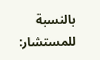بالنسبة للمستشار: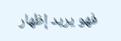فهو يريد إظهار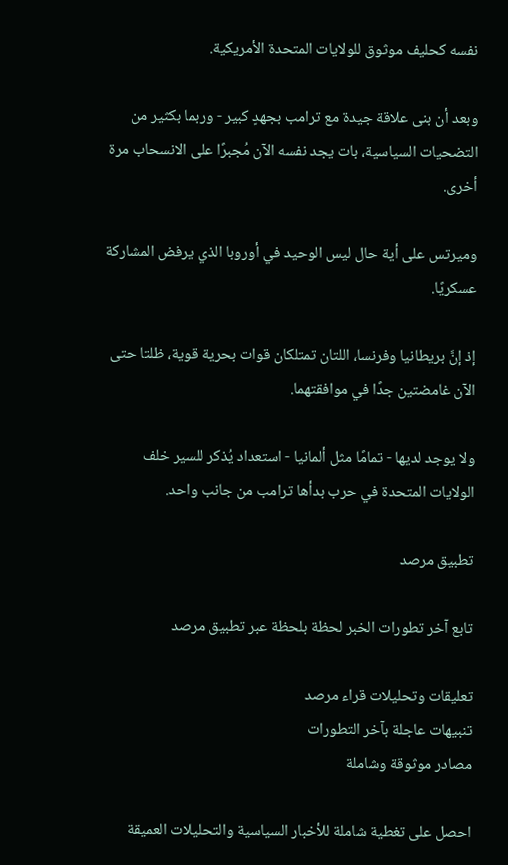نفسه كحليف موثوق للولايات المتحدة الأمريكية.

وبعد أن بنى علاقة جيدة مع ترامب بجهدٍ كبير - وربما بكثير من التضحيات السياسية، بات يجد نفسه الآن مُجبرًا على الانسحاب مرة أخرى.

وميرتس على أية حال ليس الوحيد في أوروبا الذي يرفض المشاركة عسكريًا.

إذ إنَّ بريطانيا وفرنسا، اللتان تمتلكان قوات بحرية قوية، ظلتا حتى الآن غامضتين جدًا في موافقتهما.

ولا يوجد لديها - تمامًا مثل ألمانيا - استعداد يُذكر للسير خلف الولايات المتحدة في حرب بدأها ترامب من جانب واحد.

تطبيق مرصد

تابع آخر تطورات الخبر لحظة بلحظة عبر تطبيق مرصد

تعليقات وتحليلات قراء مرصد
تنبيهات عاجلة بآخر التطورات
مصادر موثوقة وشاملة

احصل على تغطية شاملة للأخبار السياسية والتحليلات العميقة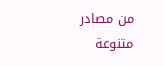من مصادر متنوعة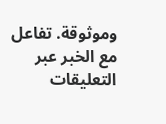وموثوقة. تفاعل مع الخبر عبر التعليقات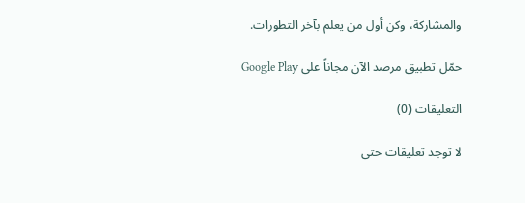والمشاركة، وكن أول من يعلم بآخر التطورات.

حمّل تطبيق مرصد الآن مجاناً على Google Play

التعليقات (0)

لا توجد تعليقات حتى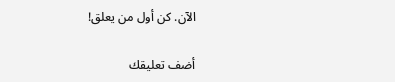الآن. كن أول من يعلق!

أضف تعليقك